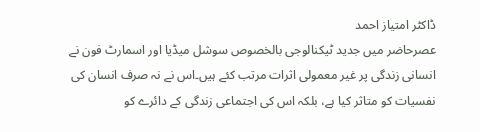ڈاکٹر امتیاز احمد
عصرحاضر میں جدید ٹیکنالوجی بالخصوص سوشل میڈیا اور اسمارٹ فون نے انسانی زندگی پر غیر معمولی اثرات مرتب کئے ہیں۔اس نے نہ صرف انسان کی نفسیات کو متاثر کیا ہے، بلکہ اس کی اجتماعی زندگی کے دائرے کو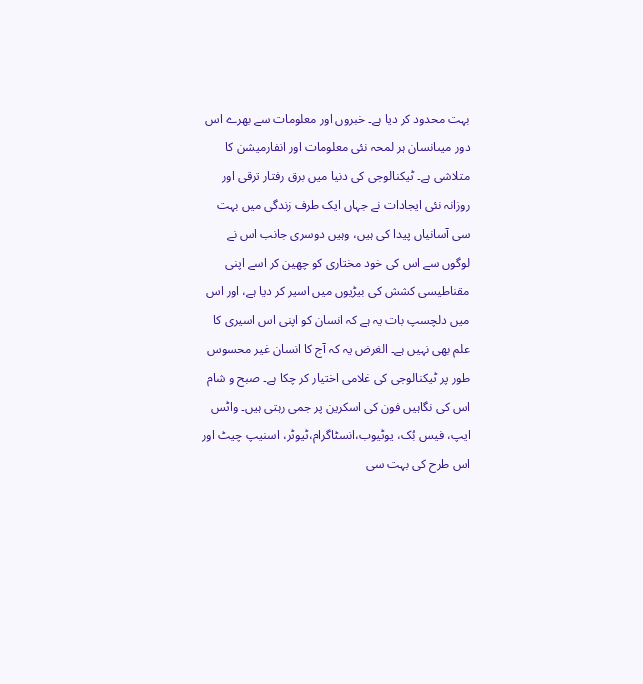بہت محدود کر دیا ہے۔ خبروں اور معلومات سے بھرے اس دور میںانسان ہر لمحہ نئی معلومات اور انفارمیشن کا متلاشی ہے۔ ٹیکنالوجی کی دنیا میں برق رفتار ترقی اور روزانہ نئی ایجادات نے جہاں ایک طرف زندگی میں بہت سی آسانیاں پیدا کی ہیں، وہیں دوسری جانب اس نے لوگوں سے اس کی خود مختاری کو چھین کر اسے اپنی مقناطیسی کشش کی بیڑیوں میں اسیر کر دیا ہے، اور اس میں دلچسپ بات یہ ہے کہ انسان کو اپنی اس اسیری کا علم بھی نہیں ہے۔ الغرض یہ کہ آج کا انسان غیر محسوس طور پر ٹیکنالوجی کی غلامی اختیار کر چکا ہے۔ صبح و شام اس کی نگاہیں فون کی اسکرین پر جمی رہتی ہیں۔ واٹس ایپ، فیس بُک، یوٹیوب،انسٹاگرام،ٹیوٹر، اسنیپ چیٹ اور اس طرح کی بہت سی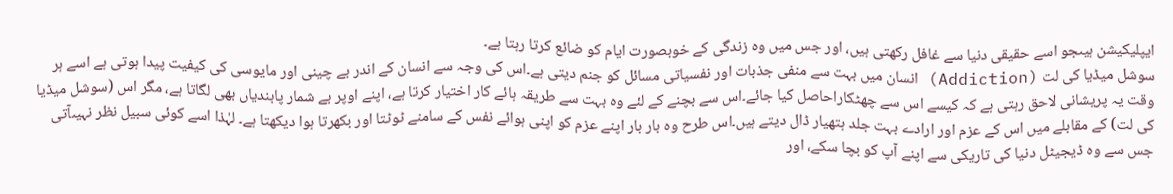ایپلیکیشن ہیںجو اسے حقیقی دنیا سے غافل رکھتی ہیں، اور جس میں وہ زندگی کے خوبصورت ایام کو ضائع کرتا رہتا ہے۔
سوشل میڈیا کی لت (Addiction) انسان میں بہت سے منفی جذبات اور نفسیاتی مسائل کو جنم دیتی ہے۔اس کی وجہ سے انسان کے اندر بے چینی اور مایوسی کی کیفیت پیدا ہوتی ہے اسے ہر وقت یہ پریشانی لاحق رہتی ہے کہ کیسے اس سے چھٹکاراحاصل کیا جائے۔اس سے بچنے کے لئے وہ بہت سے طریقہ ہائے کار اختیار کرتا ہے، اپنے اوپر بے شمار پابندیاں بھی لگاتا ہے، مگر اس (سوشل میڈیا کی لت) کے مقابلے میں اس کے عزم اور ارادے بہت جلد ہتھیار ڈال دیتے ہیں۔اس طرح وہ بار بار اپنے عزم کو اپنی ہوائے نفس کے سامنے ٹوٹتا اور بکھرتا ہوا دیکھتا ہے۔ لہٰذا اسے کوئی سبیل نظر نہیںآتی جس سے وہ ڈیجیٹل دنیا کی تاریکی سے اپنے آپ کو بچا سکے، اور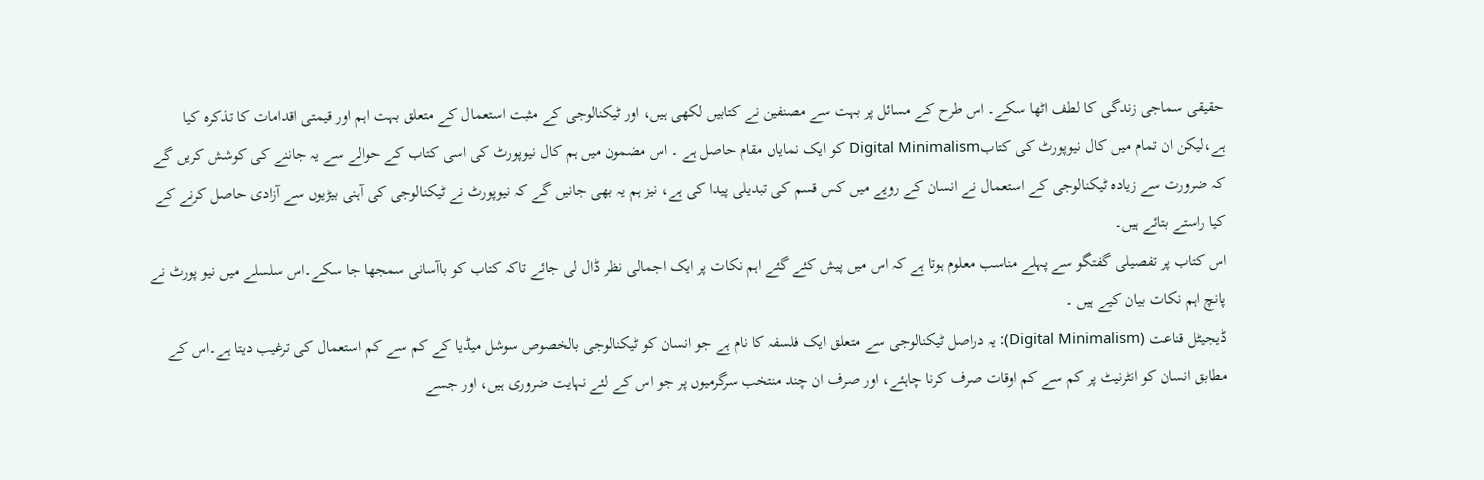حقیقی سماجی زندگی کا لطف اٹھا سکے۔ اس طرح کے مسائل پر بہت سے مصنفین نے کتابیں لکھی ہیں، اور ٹیکنالوجی کے مثبت استعمال کے متعلق بہت اہم اور قیمتی اقدامات کا تذکرہ کیا ہے،لیکن ان تمام میں کال نیوپورٹ کی کتابDigital Minimalism کو ایک نمایاں مقام حاصل ہے ۔ اس مضمون میں ہم کال نیوپورٹ کی اسی کتاب کے حوالے سے یہ جاننے کی کوشش کریں گے کہ ضرورت سے زیادہ ٹیکنالوجی کے استعمال نے انسان کے رویے میں کس قسم کی تبدیلی پیدا کی ہے، نیز ہم یہ بھی جانیں گے کہ نیوپورٹ نے ٹیکنالوجی کی آہنی بیڑیوں سے آزادی حاصل کرنے کے کیا راستے بتائے ہیں۔
اس کتاب پر تفصیلی گفتگو سے پہلے مناسب معلوم ہوتا ہے کہ اس میں پیش کئے گئے اہم نکات پر ایک اجمالی نظر ڈال لی جائے تاکہ کتاب کو باآسانی سمجھا جا سکے۔اس سلسلے میں نیو پورٹ نے پانچ اہم نکات بیان کیے ہیں ۔
ڈیجیٹل قناعت (Digital Minimalism): یہ دراصل ٹیکنالوجی سے متعلق ایک فلسفہ کا نام ہے جو انسان کو ٹیکنالوجی بالخصوص سوشل میڈیا کے کم سے کم استعمال کی ترغیب دیتا ہے۔اس کے مطابق انسان کو انٹرنیٹ پر کم سے کم اوقات صرف کرنا چاہئے، اور صرف ان چند منتخب سرگرمیوں پر جو اس کے لئے نہایت ضروری ہیں، اور جسے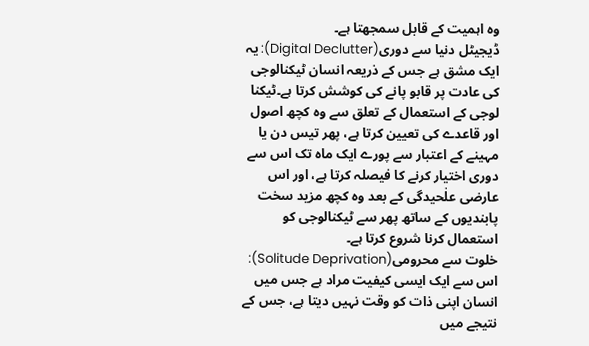وہ اہمیت کے قابل سمجھتا ہے۔
ڈیجیٹل دنیا سے دوری(Digital Declutter): یہ ایک مشق ہے جس کے ذریعہ انسان ٹیکنالوجی کی عادت پر قابو پانے کی کوشش کرتا ہے۔ٹیکنا لوجی کے استعمال کے تعلق سے وہ کچھ اصول اور قاعدے کی تعیین کرتا ہے، پھر تیس دن یا مہینے کے اعتبار سے پورے ایک ماہ تک اس سے دوری اختیار کرنے کا فیصلہ کرتا ہے، اور اس عارضی علٰحیدگی کے بعد وہ کچھ مزید سخت پابندیوں کے ساتھ پھر سے ٹیکنالوجی کو استعمال کرنا شروع کرتا ہے۔
خلوت سے محرومی(Solitude Deprivation): اس سے ایک ایسی کیفیت مراد ہے جس میں انسان اپنی ذات کو وقت نہیں دیتا ہے، جس کے نتیجے میں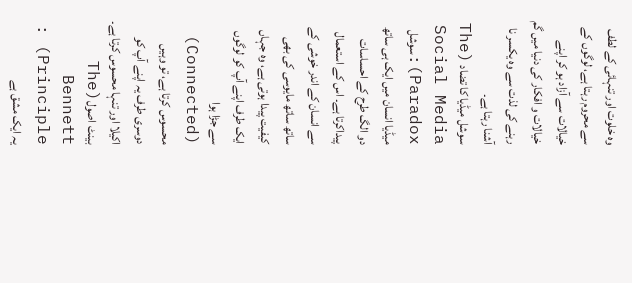وہ خلوت اور تنہائی کے لطف سے محروم رہتا ہے، لوگوں کے خیالات سے آزاد ہو کر اپنے خیالات و افکار کی دنیا میں گم رہنے کی لذت سے وہ یکسر نا آشنا رہتا ہے۔
سوشل میڈیا کا تضاد (The Social Media Paradox):سوشل میڈیا انسان میں ایک ہی ساتھ دو الگ طرح کے احساسات پیداکرتا ہے۔ اس کے استعمال سے انسان کے اندر خوشی کے ساتھ ساتھ مایوسی کی بھی کیفیت پیدا ہوتی ہے، وہ جہاں ایک طرف اپنے آپ کو لوگوں سے جڑا ہوا (Connected) محسوس کرتا ہے، تو وہیں دوسری طرف یہ اپنے آپ کو اکیلا اور تنہا محسوس کرتا ہے۔
بینٹ اصول(The Bennett Principle) : یہ ایک مشق ہے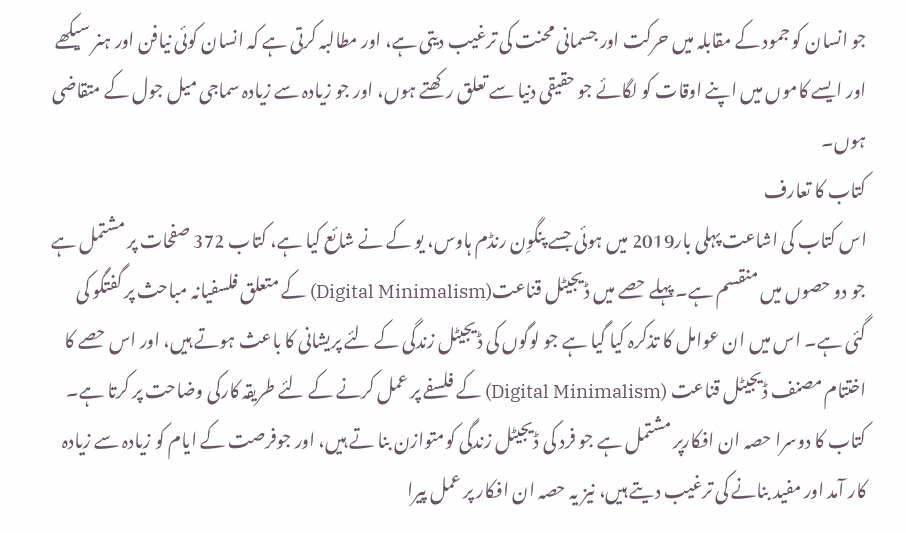جو انسان کو جمود کے مقابلہ میں حرکت اور جسمانی محنت کی ترغیب دیتی ہے، اور مطالبہ کرتی ہے کہ انسان کوئی نیافن اور ہنر سیکھے اور ایسے کاموں میں اپنے اوقات کو لگائے جو حقیقی دنیا سے تعلق رکھتے ہوں، اور جو زیادہ سے زیادہ سماجی میل جول کے متقاضی ہوں۔
کتاب کا تعارف
اس کتاب کی اشاعت پہلی بار2019 میں ہوئی جسے پنگوِن رنڈم ہاوس، یو کے نے شائع کیا ہے، کتاب 372 صفحات پر مشتمل ہے جو دو حصوں میں منقسم ہے۔ پہلے حصے میں ڈیجیٹل قناعت(Digital Minimalism) کے متعلق فلسفیانہ مباحث پر گفتگو کی گئی ہے۔ اس میں ان عوامل کا تذکرہ کیا گیا ہے جو لوگوں کی ڈیجیٹل زندگی کے لئے پریشانی کا باعث ہوتے ہیں، اور اس حصے کا اختتام مصنف ڈیجیٹل قناعت (Digital Minimalism) کے فلسفے پر عمل کرنے کے لئے طریقہ کارکی وضاحت پر کرتا ہے۔ کتاب کا دوسرا حصہ ان افکارپر مشتمل ہے جو فرد کی ڈیجیٹل زندگی کومتوازن بنا تے ہیں، اور جوفرصت کے ایام کو زیادہ سے زیادہ کار آمد اور مفید بنانے کی ترغیب دیتے ہیں، نیز یہ حصہ ان افکار پر عمل پیرا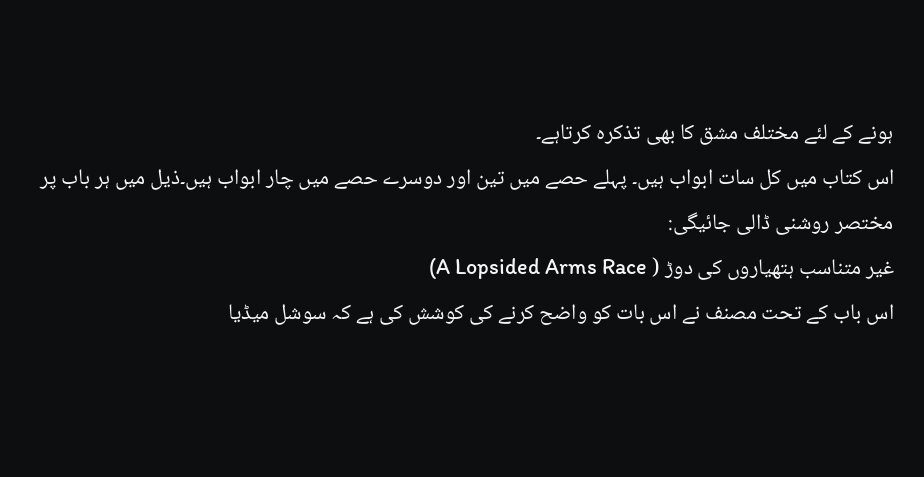ہونے کے لئے مختلف مشق کا بھی تذکرہ کرتاہے۔
اس کتاب میں کل سات ابواب ہیں۔ پہلے حصے میں تین اور دوسرے حصے میں چار ابواب ہیں۔ذیل میں ہر باب پر مختصر روشنی ڈالی جائیگی:
غیر متناسب ہتھیاروں کی دوڑ ( A Lopsided Arms Race)
اس باب کے تحت مصنف نے اس بات کو واضح کرنے کی کوشش کی ہے کہ سوشل میڈیا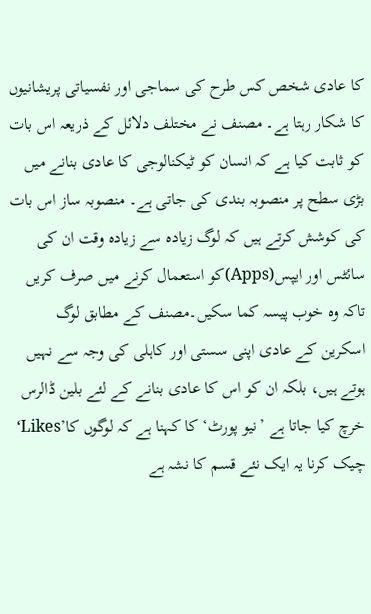کا عادی شخص کس طرح کی سماجی اور نفسیاتی پریشانیوں کا شکار رہتا ہے۔ مصنف نے مختلف دلائل کے ذریعہ اس بات کو ثابت کیا ہے کہ انسان کو ٹیکنالوجی کا عادی بنانے میں بڑی سطح پر منصوبہ بندی کی جاتی ہے۔ منصوبہ ساز اس بات کی کوشش کرتے ہیں کہ لوگ زیادہ سے زیادہ وقت ان کی سائٹس اور ایپس(Apps)کو استعمال کرنے میں صرف کریں تاکہ وہ خوب پیسہ کما سکیں۔مصنف کے مطابق لوگ اسکرین کے عادی اپنی سستی اور کاہلی کی وجہ سے نہیں ہوتے ہیں، بلکہ ان کو اس کا عادی بنانے کے لئے بلین ڈالرس خرچ کیا جاتا ہے ’نیو پورٹ‘ کا کہنا ہے کہ لوگوں کا’Likes‘ چیک کرنا یہ ایک نئے قسم کا نشہ ہے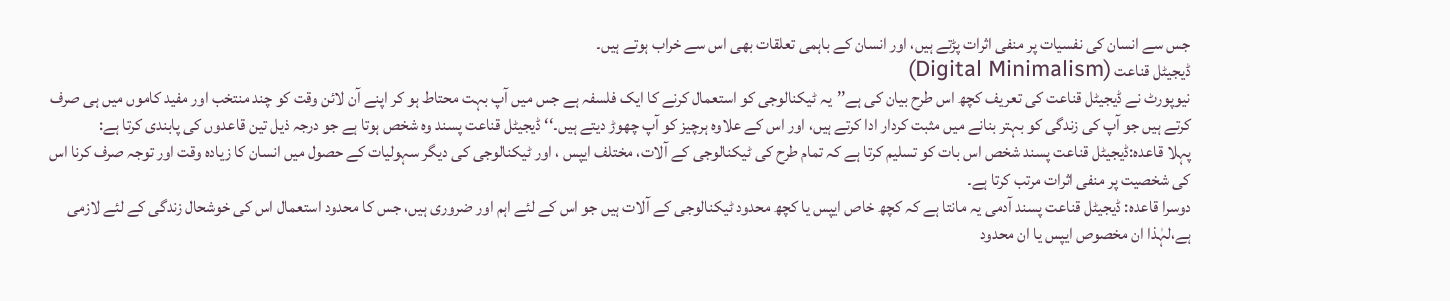جس سے انسان کی نفسیات پر منفی اثرات پڑتے ہیں، اور انسان کے باہمی تعلقات بھی اس سے خراب ہوتے ہیں۔
ڈیجیٹل قناعت (Digital Minimalism)
نیوپورٹ نے ڈیجیٹل قناعت کی تعریف کچھ اس طرح بیان کی ہے’’یہ ٹیکنالوجی کو استعمال کرنے کا ایک فلسفہ ہے جس میں آپ بہت محتاط ہو کر اپنے آن لائن وقت کو چند منتخب اور مفید کاموں میں ہی صرف کرتے ہیں جو آپ کی زندگی کو بہتر بنانے میں مثبت کردار ادا کرتے ہیں، اور اس کے علاوہ ہرچیز کو آپ چھوڑ دیتے ہیں۔‘‘ ڈیجیٹل قناعت پسند وہ شخص ہوتا ہے جو درجہ ذیل تین قاعدوں کی پابندی کرتا ہے:
پہلا قاعدہ:ڈیجیٹل قناعت پسند شخص اس بات کو تسلیم کرتا ہے کہ تمام طرح کی ٹیکنالوجی کے آلات، مختلف ایپس ، اور ٹیکنالوجی کی دیگر سہولیات کے حصول میں انسان کا زیادہ وقت اور توجہ صرف کرنا اس کی شخصیت پر منفی اثرات مرتب کرتا ہے۔
دوسرا قاعدہ: ڈیجیٹل قناعت پسند آدمی یہ مانتا ہے کہ کچھ خاص ایپس یا کچھ محدود ٹیکنالوجی کے آلات ہیں جو اس کے لئے اہم اور ضروری ہیں، جس کا محدود استعمال اس کی خوشحال زندگی کے لئے لازمی ہے،لہٰذا ان مخصوص ایپس یا ان محدود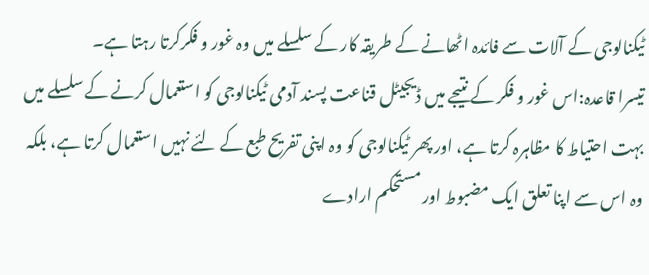ٹیکنالوجی کے آلات سے فائدہ اٹھانے کے طریقہ کار کے سلسلے میں وہ غور و فکرکرتا رہتا ہے۔
تیسرا قاعدہ:اس غور و فکر کے نتیجے میں ڈیجیٹل قناعت پسند آدمی ٹیکنالوجی کو استعمال کرنے کے سلسلے میں بہت احتیاط کا مظاہرہ کرتا ہے، اور پھر ٹیکنالوجی کو وہ اپنی تفریح طبع کے لئے نہیں استعمال کرتا ہے، بلکہ وہ اس سے اپنا تعلق ایک مضبوط اور مستحکم ارادے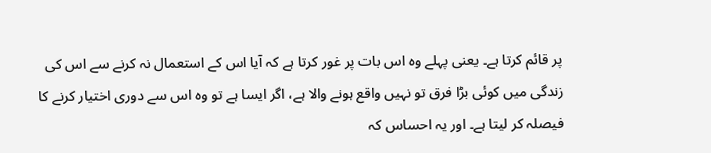پر قائم کرتا ہے۔ یعنی پہلے وہ اس بات پر غور کرتا ہے کہ آیا اس کے استعمال نہ کرنے سے اس کی زندگی میں کوئی بڑا فرق تو نہیں واقع ہونے والا ہے، اگر ایسا ہے تو وہ اس سے دوری اختیار کرنے کا فیصلہ کر لیتا ہے۔ اور یہ احساس کہ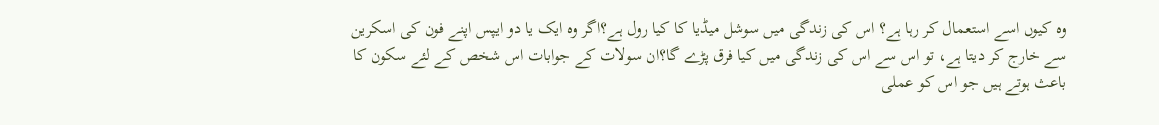وہ کیوں اسے استعمال کر رہا ہے؟ اس کی زندگی میں سوشل میڈیا کا کیا رول ہے؟اگر وہ ایک یا دو ایپس اپنے فون کی اسکرین سے خارج کر دیتا ہے، تو اس سے اس کی زندگی میں کیا فرق پڑے گا؟ان سولات کے جوابات اس شخص کے لئے سکون کا باعث ہوتے ہیں جو اس کو عملی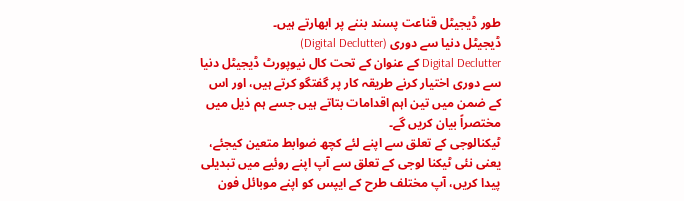طور ڈیجیٹل قناعت پسند بننے پر ابھارتے ہیں۔
ڈیجیٹل دنیا سے دوری (Digital Declutter)
Digital Declutter کے عنوان کے تحت کال نیوپورٹ ڈیجیٹل دنیا سے دوری اختیار کرنے طریقہ کار پر گفتگو کرتے ہیں، اور اس کے ضمن میں تین اہم اقدامات بتاتے ہیں جسے ہم ذیل میں مختصراً بیان کریں گے۔
ٹیکنالوجی کے تعلق سے اپنے لئے کچھ ضوابط متعین کیجئے، یعنی نئی ٹیکنا لوجی کے تعلق سے آپ اپنے روئیے میں تبدیلی پیدا کریں، آپ مختلف طرح کے ایپس کو اپنے موبائل فون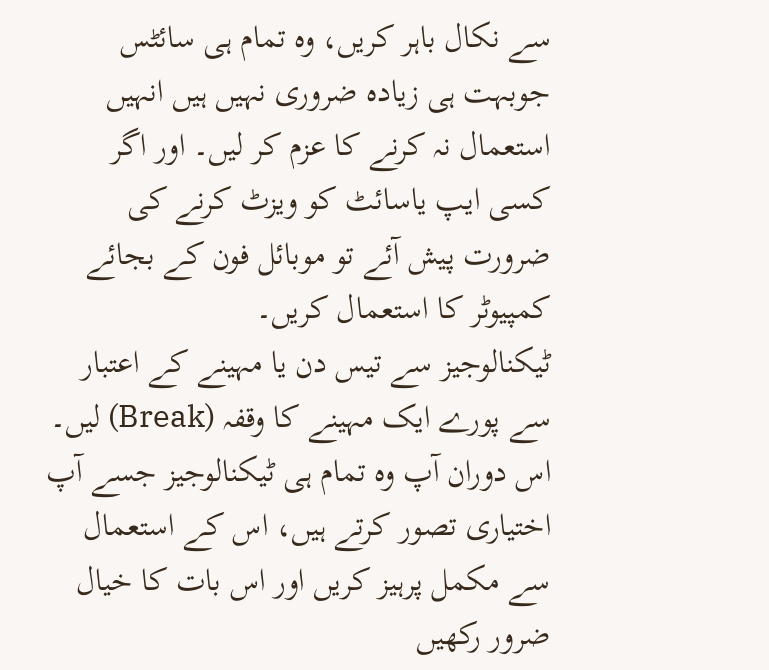سے نکال باہر کریں، وہ تمام ہی سائٹس جوبہت ہی زیادہ ضروری نہیں ہیں انہیں استعمال نہ کرنے کا عزم کر لیں۔ اور اگر کسی ایپ یاسائٹ کو ویزٹ کرنے کی ضرورت پیش آئے تو موبائل فون کے بجائے کمپیوٹر کا استعمال کریں۔
ٹیکنالوجیز سے تیس دن یا مہینے کے اعتبار سے پورے ایک مہینے کا وقفہ (Break) لیں۔ اس دوران آپ وہ تمام ہی ٹیکنالوجیز جسے آپ اختیاری تصور کرتے ہیں، اس کے استعمال سے مکمل پرہیز کریں اور اس بات کا خیال ضرور رکھیں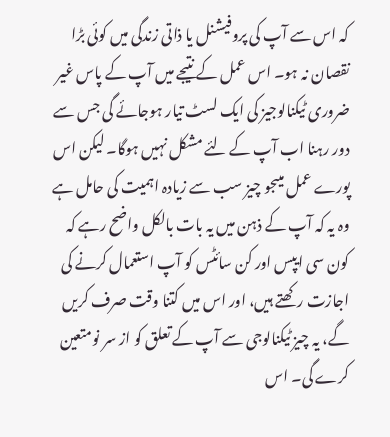کہ اس سے آپ کی پروفیشنل یا ذاتی زندگی میں کوئی بڑا نقصان نہ ہو۔ اس عمل کے نتیجے میں آپ کے پاس غیر ضروری ٹیکنالوجیز کی ایک لسٹ تیار ہوجائے گی جس سے دور رہنا اب آپ کے لئے مشکل نہیں ہوگا۔ لیکن اس پورے عمل میںجو چیز سب سے زیادہ اہمیت کی حامل ہے وہ یہ کہ آپ کے ذہن میں یہ بات بالکل واضح رہے کہ کون سی ایپس اور کن سائٹس کو آپ استعمال کرنے کی اجازت رکھتے ہیں، اور اس میں کتنا وقت صرف کریں گے، یہ چیز ٹیکنالوجی سے آپ کے تعلق کو از سر نومتعین کرے گی۔ اس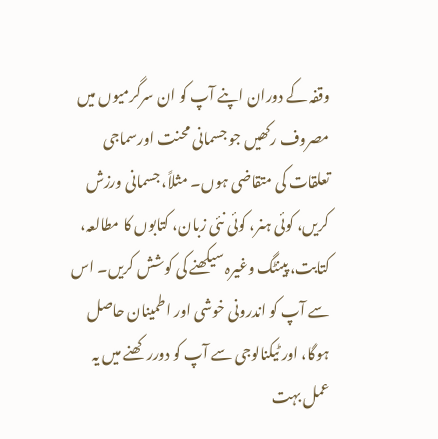وقفہ کے دوران اپنے آپ کو ان سرگرمیوں میں مصروف رکھیں جو جسمانی محنت اورسماجی تعلقات کی متقاضی ہوں۔ مثلاً، جسمانی ورزش کریں، کوئی ہنر، کوئی نئی زبان، کتابوں کا مطالعہ، کتابت، پینٹگ وغیرہ سیکھنے کی کوشش کریں۔ اس سے آپ کو اندرونی خوشی اور اطمینان حاصل ہوگا، اور ٹیکنالوجی سے آپ کو دورر کھنے میں یہ عمل بہت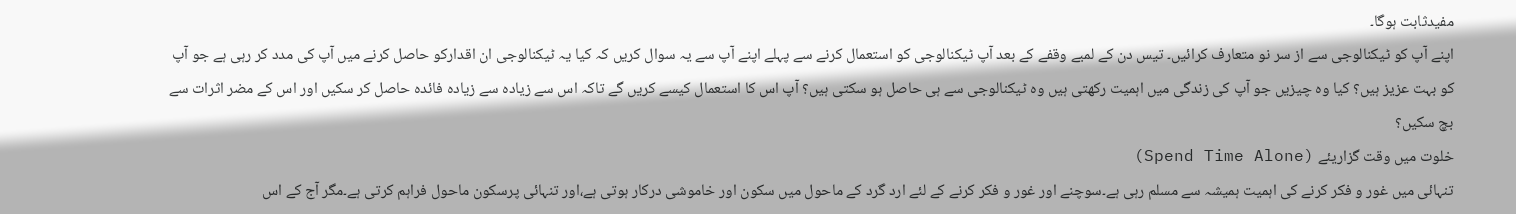مفیدثابت ہوگا۔
اپنے آپ کو ٹیکنالوجی سے از سر نو متعارف کرائیں۔ تیس دن کے لمبے وقفے کے بعد آپ ٹیکنالوجی کو استعمال کرنے سے پہلے اپنے آپ سے یہ سوال کریں کہ کیا یہ ٹیکنالوجی ان اقدارکو حاصل کرنے میں آپ کی مدد کر رہی ہے جو آپ کو بہت عزیز ہیں؟ کیا وہ چیزیں جو آپ کی زندگی میں اہمیت رکھتی ہیں وہ ٹیکنالوجی سے ہی حاصل ہو سکتی ہیں؟ آپ اس کا استعمال کیسے کریں گے تاکہ اس سے زیادہ سے زیادہ فائدہ حاصل کر سکیں اور اس کے مضر اثرات سے بچ سکیں؟
خلوت میں وقت گزاریئے (Spend Time Alone)
تنہائی میں غور و فکر کرنے کی اہمیت ہمیشہ سے مسلم رہی ہے۔سوچنے اور غور و فکر کرنے کے لئے ارد گرد کے ماحول میں سکون اور خاموشی درکار ہوتی ہے،اور تنہائی پرسکون ماحول فراہم کرتی ہے۔مگر آج کے اس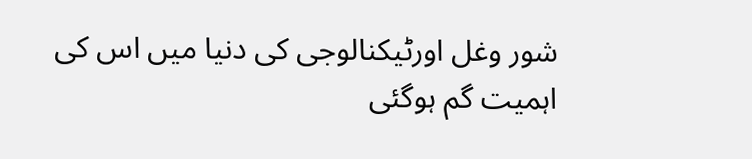شور وغل اورٹیکنالوجی کی دنیا میں اس کی اہمیت گم ہوگئی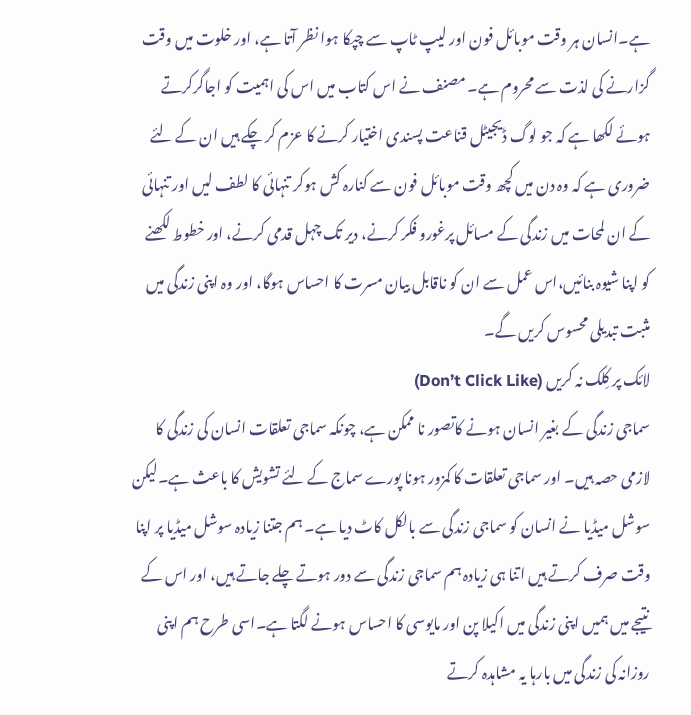ہے۔انسان ہر وقت موبائل فون اور لیپ ٹاپ سے چپکا ہوا نظر آتا ہے، اور خلوت میں وقت گزارنے کی لذت سے محروم ہے۔ مصنف نے اس کتاب میں اس کی اہمیت کو اجاگرکرتے ہوئے لکھا ہے کہ جو لوگ ڈیجیٹل قناعت پسندی اختیار کرنے کا عزم کر چکے ہیں ان کے لئے ضروری ہے کہ وہ دن میں کچھ وقت موبائل فون سے کنارہ کش ہوکر تنہائی کا لطف لیں اور تنہائی کے ان لمحات میں زندگی کے مسائل پرغورو فکر کرنے، دیر تک چہل قدمی کرنے، اور خطوط لکھنے کو اپنا شیوہ بنائیں،اس عمل سے ان کو ناقابل بیان مسرت کا احساس ہوگا، اور وہ اپنی زندگی میں مثبت تبدیلی محسوس کریں گے۔
لائک پر کِلک نہ کریں (Don’t Click Like)
سماجی زندگی کے بغیر انسان ہونے کاتصور نا ممکن ہے، چونکہ سماجی تعلقات انسان کی زندگی کا لازمی حصہ ہیں۔ اور سماجی تعلقات کا کمزور ہونا پورے سماج کے لئے تشویش کا باعث ہے۔لیکن سوشل میڈیا نے انسان کو سماجی زندگی سے بالکل کاٹ دیا ہے۔ ہم جتنا زیادہ سوشل میڈیا پر اپنا وقت صرف کرتے ہیں اتنا ہی زیادہ ہم سماجی زندگی سے دور ہوتے چلے جاتے ہیں، اور اس کے نتیجے میں ہمیں اپنی زندگی میں اکیلا پن اور مایوسی کا احساس ہونے لگتا ہے۔اسی طرح ہم اپنی روزانہ کی زندگی میں بارہا یہ مشاہدہ کرتے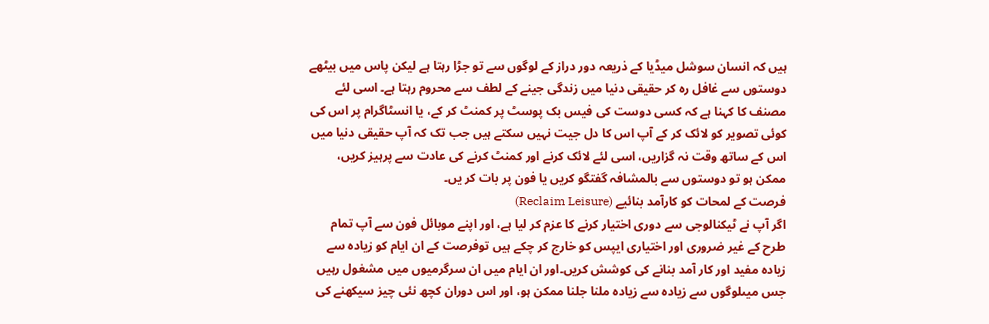ہیں کہ انسان سوشل میڈیا کے ذریعہ دور دراز کے لوگوں سے تو جڑا رہتا ہے لیکن پاس میں بیٹھے دوستوں سے غافل رہ کر حقیقی دنیا میں زندگی جینے کے لطف سے محروم رہتا ہے۔ اسی لئے مصنف کا کہنا ہے کہ کسی دوست کی فیس بک پوسٹ پر کمنٹ کر کے، یا انسٹاگرام پر اس کی کوئی تصویر کو لائک کر کے آپ اس کا دل جیت نہیں سکتے ہیں جب تک کہ آپ حقیقی دنیا میں اس کے ساتھ وقت نہ گزاریں، اسی لئے لائک کرنے اور کمنٹ کرنے کی عادت سے پرہیز کریں، ممکن ہو تو دوستوں سے بالمشافہ گفتگو کریں یا فون پر بات کر یں۔
فرصت کے لمحات کو کارآمد بنائیے (Reclaim Leisure)
اگر آپ نے ٹیکنالوجی سے دوری اختیار کرنے کا عزم کر لیا ہے، اور اپنے موبائل فون سے آپ تمام طرح کے غیر ضروری اور اختیاری ایپس کو خارج کر چکے ہیں توفرصت کے ان ایام کو زیادہ سے زیادہ مفید اور کار آمد بنانے کی کوشش کریں۔اور ان ایام میں ان سرگرمیوں میں مشغول رہیں جس میںلوگوں سے زیادہ سے زیادہ ملنا جلنا ممکن ہو، اور اس دوران کچھ نئی چیز سیکھنے کی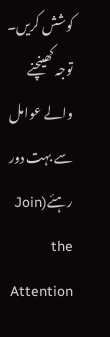کوشش کریں۔
توجہ کھینچنے والے عوامل سے بہت دور رہئے(Join the Attention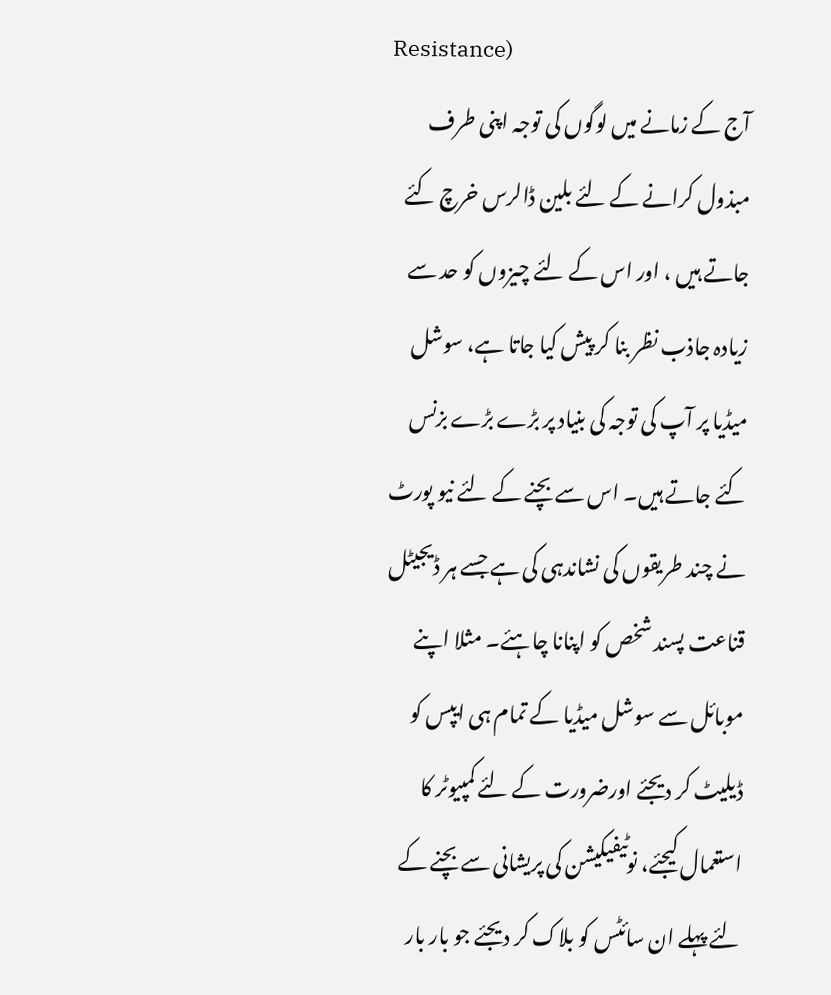Resistance)
آج کے زمانے میں لوگوں کی توجہ اپنی طرف مبذول کرانے کے لئے بلین ڈالرس خرچ کئے جاتے ہیں ، اور اس کے لئے چیزوں کو حد سے زیادہ جاذب نظر بنا کر پیش کیا جاتا ہے، سوشل میڈیا پر آپ کی توجہ کی بنیاد پر بڑے بڑے بزنس کئے جاتے ہیں۔ اس سے بچنے کے لئے نیو پورٹ نے چند طریقوں کی نشاندہی کی ہے جسے ہر ڈیجیٹل قناعت پسند شخص کو اپنانا چاہئے۔ مثلا اپنے موبائل سے سوشل میڈیا کے تمام ہی ایپس کو ڈیلیٹ کر دیجئے اورضرورت کے لئے کمپیوٹر کا استعمال کیجئے، نوٹیفیکیشن کی پریشانی سے بچنے کے لئے پہلے ان سائٹس کو بلاک کر دیجئے جو بار بار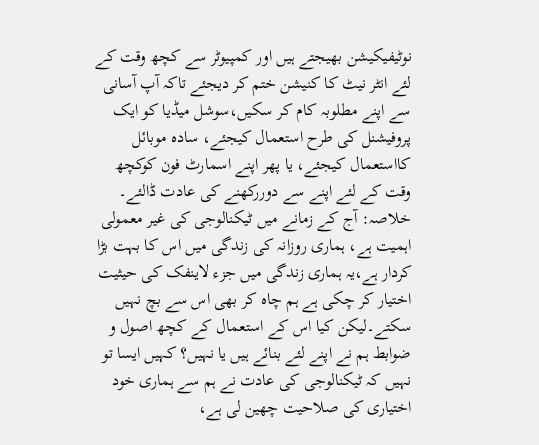نوٹیفیکیشن بھیجتے ہیں اور کمپیوٹر سے کچھ وقت کے لئے انٹر نیٹ کا کنیشن ختم کر دیجئے تاکہ آپ آسانی سے اپنے مطلوبہ کام کر سکیں،سوشل میڈیا کو ایک پروفیشنل کی طرح استعمال کیجئے، سادہ موبائل کااستعمال کیجئے، یا پھر اپنے اسمارٹ فون کوکچھ وقت کے لئے اپنے سے دوررکھنے کی عادت ڈالئے۔
خلاصہ: آج کے زمانے میں ٹیکنالوجی کی غیر معمولی اہمیت ہے، ہماری روزانہ کی زندگی میں اس کا بہت بڑا کردار ہے،یہ ہماری زندگی میں جزء لاینفک کی حیثیت اختیار کر چکی ہے ہم چاہ کر بھی اس سے بچ نہیں سکتے۔لیکن کیا اس کے استعمال کے کچھ اصول و ضوابط ہم نے اپنے لئے بنائے ہیں یا نہیں؟ کہیں ایسا تو نہیں کہ ٹیکنالوجی کی عادت نے ہم سے ہماری خود اختیاری کی صلاحیت چھین لی ہے،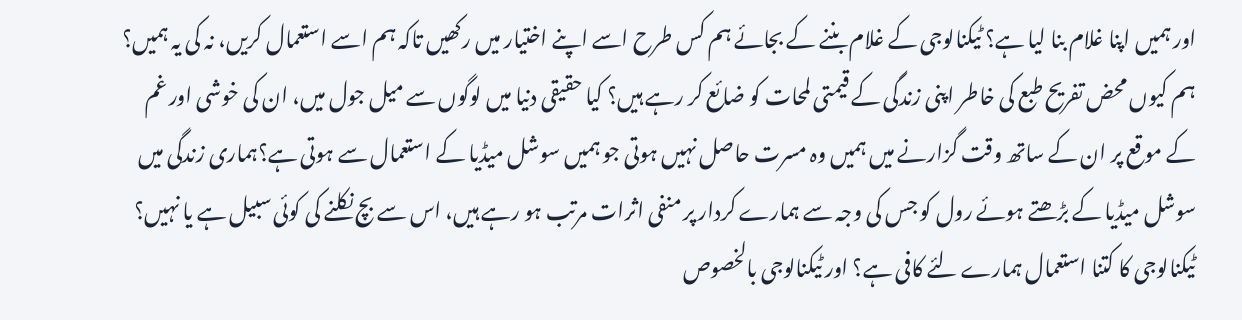اور ہمیں اپنا غلام بنا لیا ہے؟ ٹیکنالوجی کے غلام بننے کے بجائے ہم کس طرح اسے اپنے اختیار میں رکھیں تاکہ ہم اسے استعمال کریں، نہ کی یہ ہمیں؟ ہم کیوں محض تفریح طبع کی خاطر اپنی زندگی کے قیمتی لمحات کو ضائع کر رہے ہیں؟ کیا حقیقی دنیا میں لوگوں سے میل جول میں، ان کی خوشی اور غم کے موقع پر ان کے ساتھ وقت گزارنے میں ہمیں وہ مسرت حاصل نہیں ہوتی جو ہمیں سوشل میڈیا کے استعمال سے ہوتی ہے؟ہماری زندگی میں سوشل میڈیا کے بڑھتے ہوئے رول کو جس کی وجہ سے ہمارے کردار پر منفی اثرات مرتب ہو رہے ہیں، اس سے بچ نکلنے کی کوئی سبیل ہے یا نہیں؟ ٹیکنالوجی کا کتنا استعمال ہمارے لئے کافی ہے؟ اور ٹیکنالوجی بالخصوص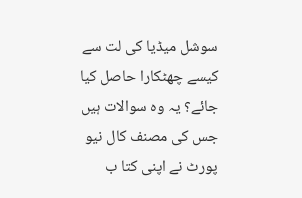سوشل میڈیا کی لت سے کیسے چھٹکارا حاصل کیا جائے؟ یہ وہ سوالات ہیں جس کی مصنف کال نیو پورٹ نے اپنی کتا ب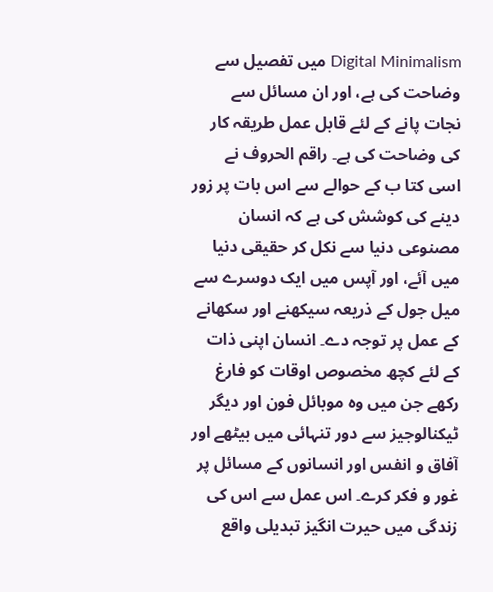Digital Minimalism میں تفصیل سے وضاحت کی ہے، اور ان مسائل سے نجات پانے کے لئے قابل عمل طریقہ کار کی وضاحت کی ہے۔ راقم الحروف نے اسی کتا ب کے حوالے سے اس بات پر زور دینے کی کوشش کی ہے کہ انسان مصنوعی دنیا سے نکل کر حقیقی دنیا میں آئے، اور آپس میں ایک دوسرے سے میل جول کے ذریعہ سیکھنے اور سکھانے کے عمل پر توجہ دے۔ انسان اپنی ذات کے لئے کچھ مخصوص اوقات کو فارغ رکھے جن میں وہ موبائل فون اور دیگر ٹیکنالوجیز سے دور تنہائی میں بیٹھے اور آفاق و انفس اور انسانوں کے مسائل پر غور و فکر کرے۔ اس عمل سے اس کی زندگی میں حیرت انگیز تبدیلی واقع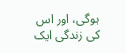ہوگی، اور اس کی زندگی ایک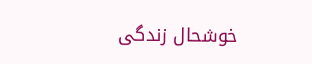خوشحال زندگی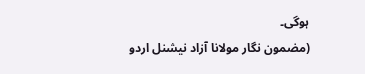ہوگی۔
(مضمون نگار مولانا آزاد نیشنل اردو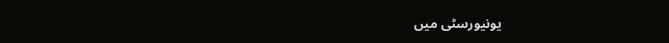یونیورسٹی میں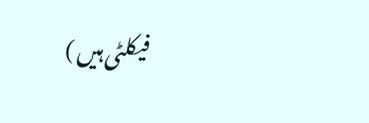فیکلٹی ہیں )